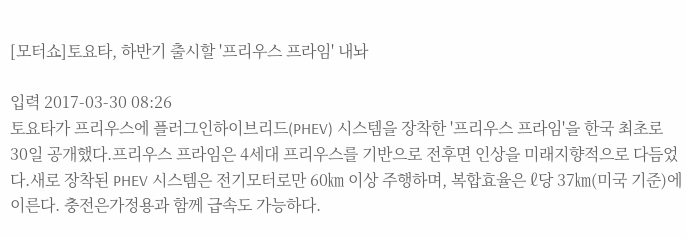[모터쇼]토요타, 하반기 출시할 '프리우스 프라임' 내놔

입력 2017-03-30 08:26
토요타가 프리우스에 플러그인하이브리드(PHEV) 시스템을 장착한 '프리우스 프라임'을 한국 최초로 30일 공개했다.프리우스 프라임은 4세대 프리우스를 기반으로 전후면 인상을 미래지향적으로 다듬었다.새로 장착된 PHEV 시스템은 전기모터로만 60㎞ 이상 주행하며, 복합효율은 ℓ당 37㎞(미국 기준)에 이른다. 충전은가정용과 함께 급속도 가능하다.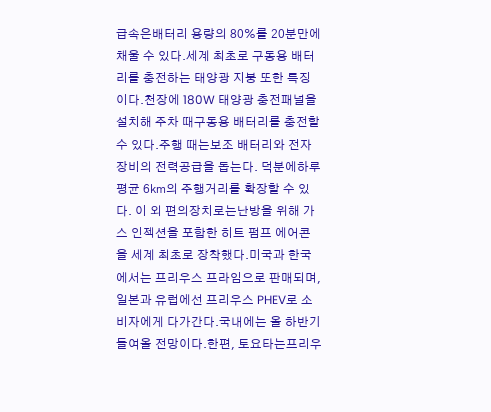급속은배터리 용량의 80%를 20분만에 채울 수 있다.세계 최초로 구동용 배터리를 충전하는 태양광 지붕 또한 특징이다.천장에 180W 태양광 충전패널을 설치해 주차 때구동용 배터리를 충전할 수 있다.주행 때는보조 배터리와 전자장비의 전력공급을 돕는다. 덕분에하루 평균 6㎞의 주행거리를 확장할 수 있다. 이 외 편의장치로는난방을 위해 가스 인젝션을 포함한 히트 펌프 에어콘을 세계 최초로 장착했다.미국과 한국에서는 프리우스 프라임으로 판매되며,일본과 유럽에선 프리우스 PHEV로 소비자에게 다가간다.국내에는 올 하반기 들여올 전망이다.한편, 토요타는프리우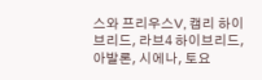스와 프리우스V, 캠리 하이브리드, 라브4 하이브리드, 아발론, 시에나, 토요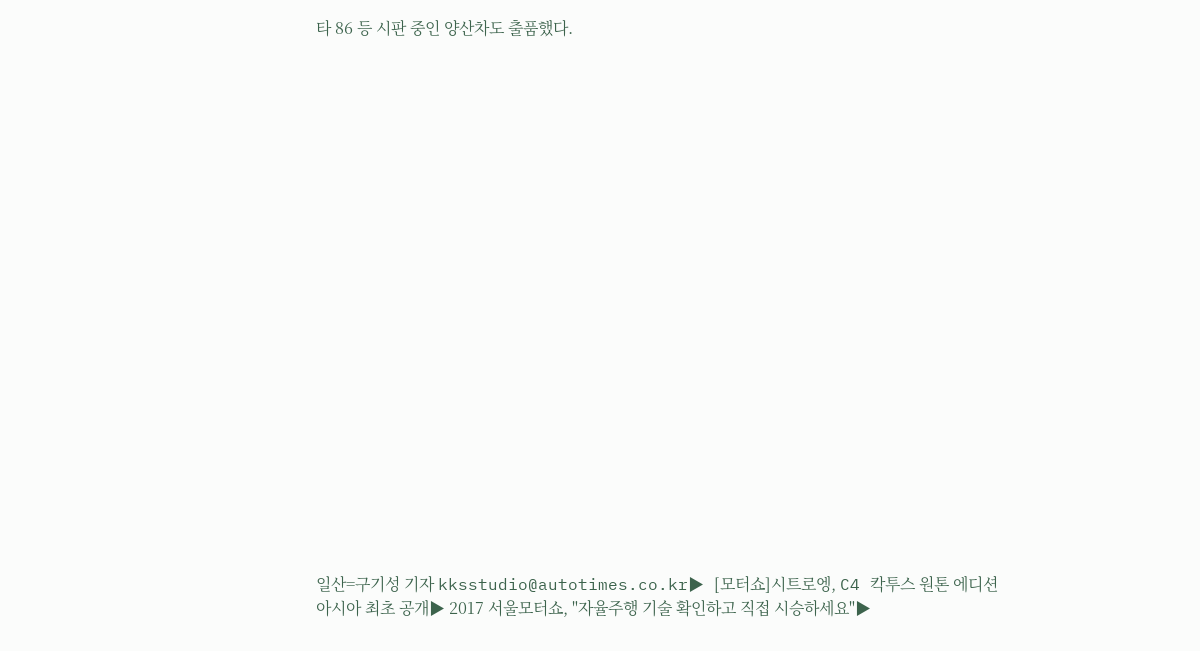타 86 등 시판 중인 양산차도 출품했다.























일산=구기성 기자 kksstudio@autotimes.co.kr▶ [모터쇼]시트로엥, C4 칵투스 원톤 에디션 아시아 최초 공개▶ 2017 서울모터쇼, "자율주행 기술 확인하고 직접 시승하세요"▶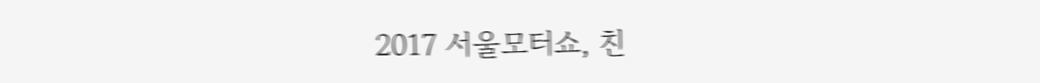2017 서울모터쇼, 친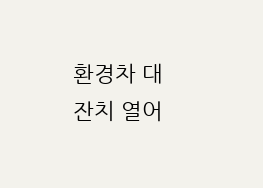환경차 대잔치 열어